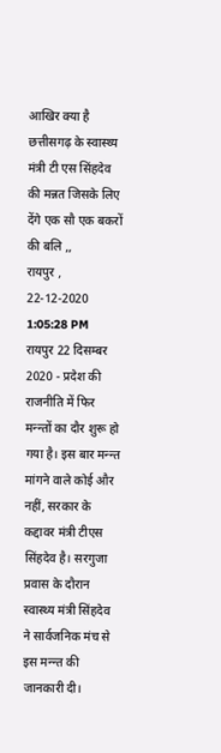आखिर क्या है छत्तीसगढ़ के स्वास्थ्य मंत्री टी एस सिंहदेव की मन्नत जिसके लिए देंगे एक सौ एक बकरों की बलि ,,
रायपुर , 22-12-2020 1:05:28 PM
रायपुर 22 दिसम्बर 2020 - प्रदेश की राजनीति में फिर मन्न्तों का दौर शुरू हो गया है। इस बार मन्न्त मांगने वाले कोई और नहीं, सरकार के कद्दावर मंत्री टीएस सिंहदेव है। सरगुजा प्रवास के दौरान स्वास्थ्य मंत्री सिंहदेव ने सार्वजनिक मंच से इस मन्न्त की जानकारी दी।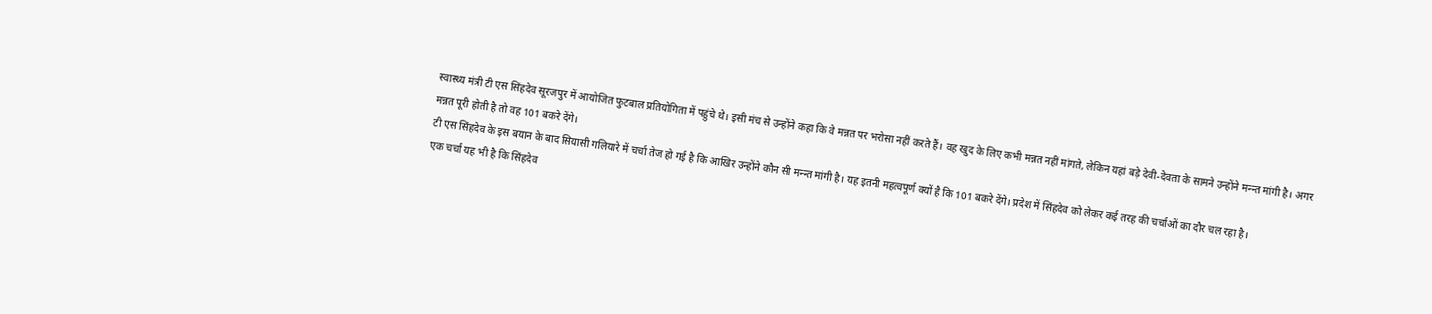स्वास्थ्य मंत्री टी एस सिंहदेव सूरजपुर में आयोजित फुटबाल प्रतियोगिता में पहुंचे थे। इसी मंच से उन्होंने कहा कि वे मन्नत पर भरोसा नहीं करते हैं। वह खुद के लिए कभी मन्नत नहीं मांगते, लेकिन यहां बड़े देवी-देवता के सामने उन्होंने मन्न्त मांगी है। अगर मन्नत पूरी होती है तो वह 101 बकरे देंगे।
टी एस सिंहदेव के इस बयान के बाद सियासी गलियारे में चर्चा तेज हो गई है कि आखिर उन्होंने कौन सी मन्न्त मांगी है। यह इतनी महत्वपूर्ण क्यों है कि 101 बकरे देंगे। प्रदेश में सिंहदेव को लेकर कई तरह की चर्चाओं का दौर चल रहा है।
एक चर्चा यह भी है कि सिंहदेव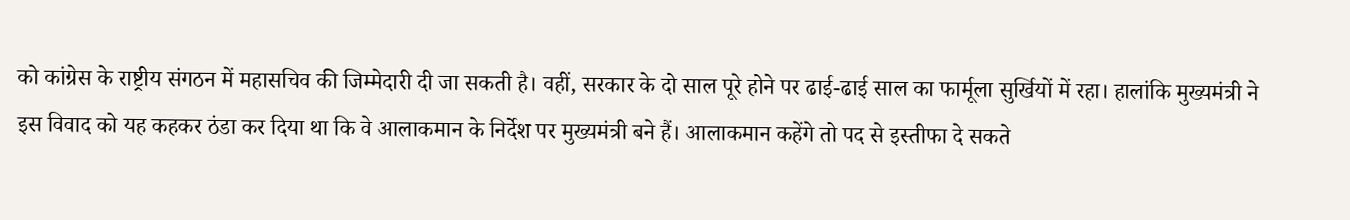को कांग्रेस के राष्ट्रीय संगठन में महासचिव की जिम्मेदारी दी जा सकती है। वहीं, सरकार के दो साल पूरे होने पर ढाई-ढाई साल का फार्मूला सुर्खियों में रहा। हालांकि मुख्यमंत्री ने इस विवाद को यह कहकर ठंडा कर दिया था कि वे आलाकमान के निर्देश पर मुख्यमंत्री बने हैं। आलाकमान कहेंगे तो पद से इस्तीफा दे सकते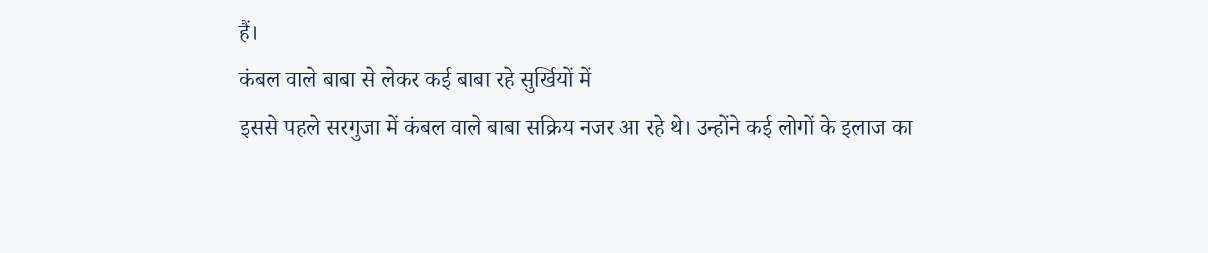हैं।
कंबल वाले बाबा से लेकर कई बाबा रहे सुर्खियों में
इससे पहले सरगुजा में कंबल वाले बाबा सक्रिय नजर आ रहे थे। उन्होंने कई लोगों के इलाज का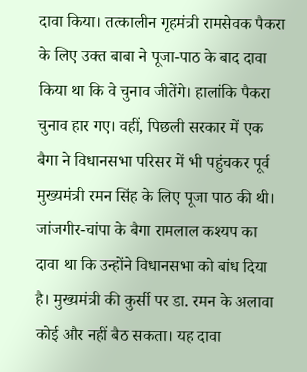दावा किया। तत्कालीन गृहमंत्री रामसेवक पैकरा के लिए उक्त बाबा ने पूजा-पाठ के बाद दावा किया था कि वे चुनाव जीतेंगे। हालांकि पैकरा चुनाव हार गए। वहीं, पिछली सरकार में एक बैगा ने विधानसभा परिसर में भी पहुंचकर पूर्व मुख्यमंत्री रमन सिंह के लिए पूजा पाठ की थी। जांजगीर-चांपा के बैगा रामलाल कश्यप का दावा था कि उन्होंने विधानसभा को बांध दिया है। मुख्यमंत्री की कुर्सी पर डा. रमन के अलावा कोई और नहीं बैठ सकता। यह दावा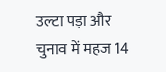उल्टा पड़ा और चुनाव में महज 14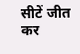सीटें जीत कर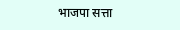भाजपा सत्ता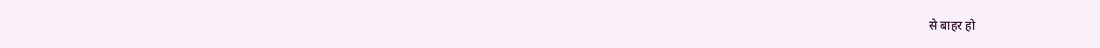से बाहर हो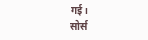गई।
सोर्स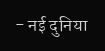- नई दुनिया